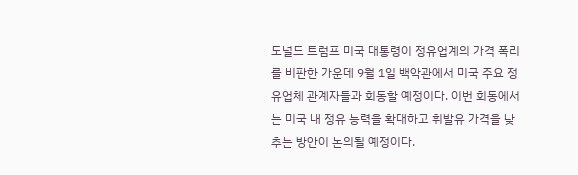도널드 트럼프 미국 대통령이 정유업계의 가격 폭리를 비판한 가운데 9월 1일 백악관에서 미국 주요 정유업체 관계자들과 회동할 예정이다. 이번 회동에서는 미국 내 정유 능력을 확대하고 휘발유 가격을 낮추는 방안이 논의될 예정이다.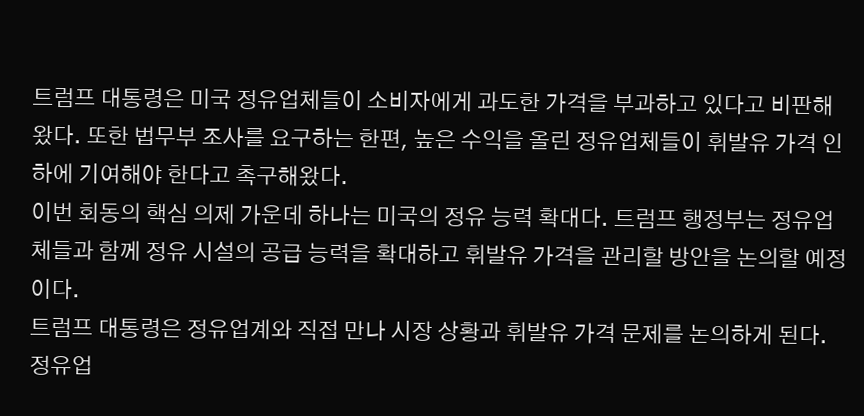트럼프 대통령은 미국 정유업체들이 소비자에게 과도한 가격을 부과하고 있다고 비판해왔다. 또한 법무부 조사를 요구하는 한편, 높은 수익을 올린 정유업체들이 휘발유 가격 인하에 기여해야 한다고 촉구해왔다.
이번 회동의 핵심 의제 가운데 하나는 미국의 정유 능력 확대다. 트럼프 행정부는 정유업체들과 함께 정유 시설의 공급 능력을 확대하고 휘발유 가격을 관리할 방안을 논의할 예정이다.
트럼프 대통령은 정유업계와 직접 만나 시장 상황과 휘발유 가격 문제를 논의하게 된다. 정유업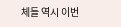체들 역시 이번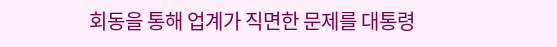회동을 통해 업계가 직면한 문제를 대통령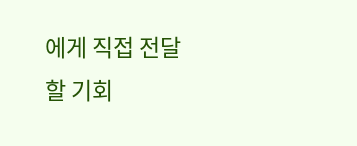에게 직접 전달할 기회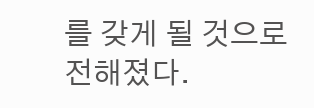를 갖게 될 것으로 전해졌다.